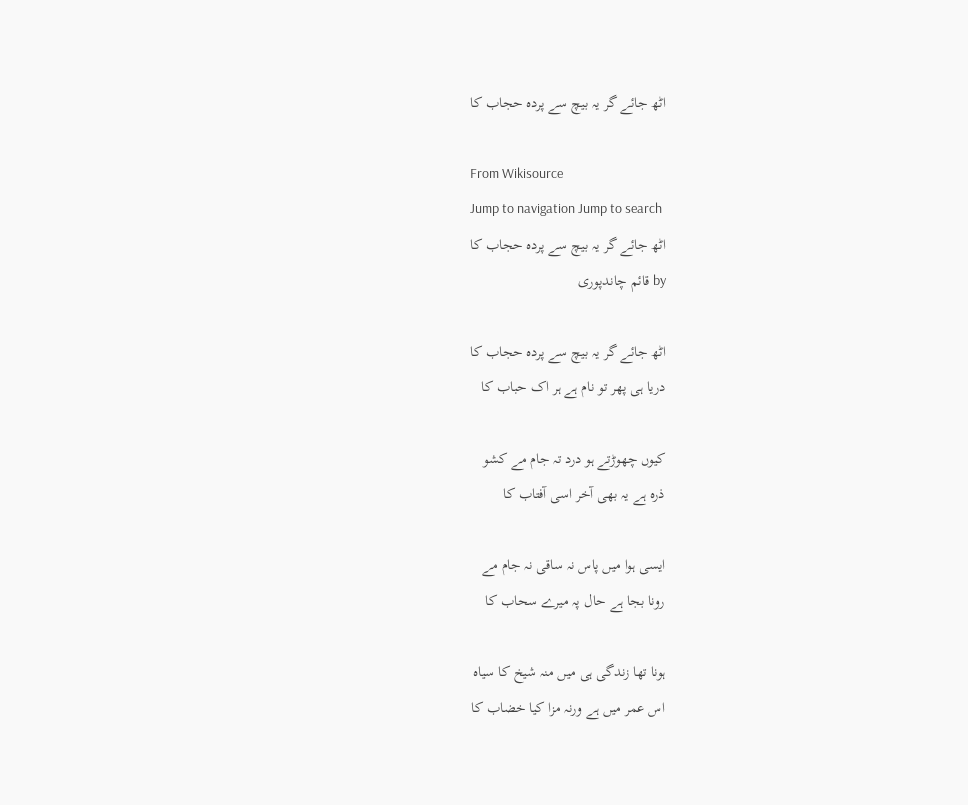اٹھ جائے گر یہ بیچ سے پردہ حجاب کا

From Wikisource
Jump to navigation Jump to search
اٹھ جائے گر یہ بیچ سے پردہ حجاب کا
by قائم چاندپوری

اٹھ جائے گر یہ بیچ سے پردہ حجاب کا
دریا ہی پھر تو نام ہے ہر اک حباب کا

کیوں چھوڑتے ہو درد تہ جام مے کشو
ذرہ ہے یہ بھی آخر اسی آفتاب کا

ایسی ہوا میں پاس نہ ساقی نہ جام مے
رونا بجا ہے حال پہ میرے سحاب کا

ہونا تھا زندگی ہی میں منہ شیخ کا سیاہ
اس عمر میں ہے ورنہ مزا کیا خضاب کا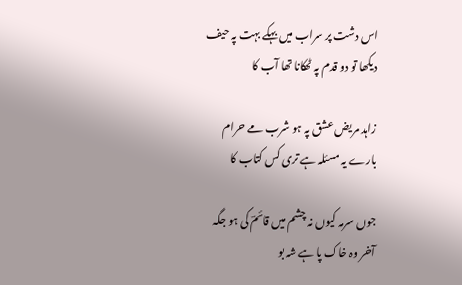اس دشت پر سراب میں بہکے بہت پہ حیف
دیکھا تو دو قدم پہ ٹھکانا تھا آب کا

زاہد مریض عشق پہ ہو شرب مے حرام
بارے یہ مسئلہ ہے تری کس کتاب کا

جوں سرمہ کیوں نہ چشم میں قائمؔ کی ہو جگہ
آخر وہ خاک پا ہے شہ بو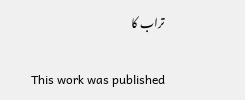تراب کا

This work was published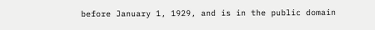before January 1, 1929, and is in the public domain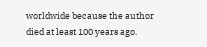worldwide because the author died at least 100 years ago.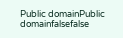Public domainPublic domainfalsefalse